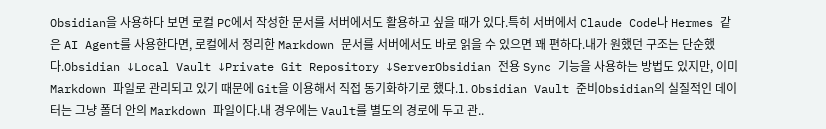Obsidian을 사용하다 보면 로컬 PC에서 작성한 문서를 서버에서도 활용하고 싶을 때가 있다.특히 서버에서 Claude Code나 Hermes 같은 AI Agent를 사용한다면, 로컬에서 정리한 Markdown 문서를 서버에서도 바로 읽을 수 있으면 꽤 편하다.내가 원했던 구조는 단순했다.Obsidian ↓Local Vault ↓Private Git Repository ↓ServerObsidian 전용 Sync 기능을 사용하는 방법도 있지만, 이미 Markdown 파일로 관리되고 있기 때문에 Git을 이용해서 직접 동기화하기로 했다.1. Obsidian Vault 준비Obsidian의 실질적인 데이터는 그냥 폴더 안의 Markdown 파일이다.내 경우에는 Vault를 별도의 경로에 두고 관..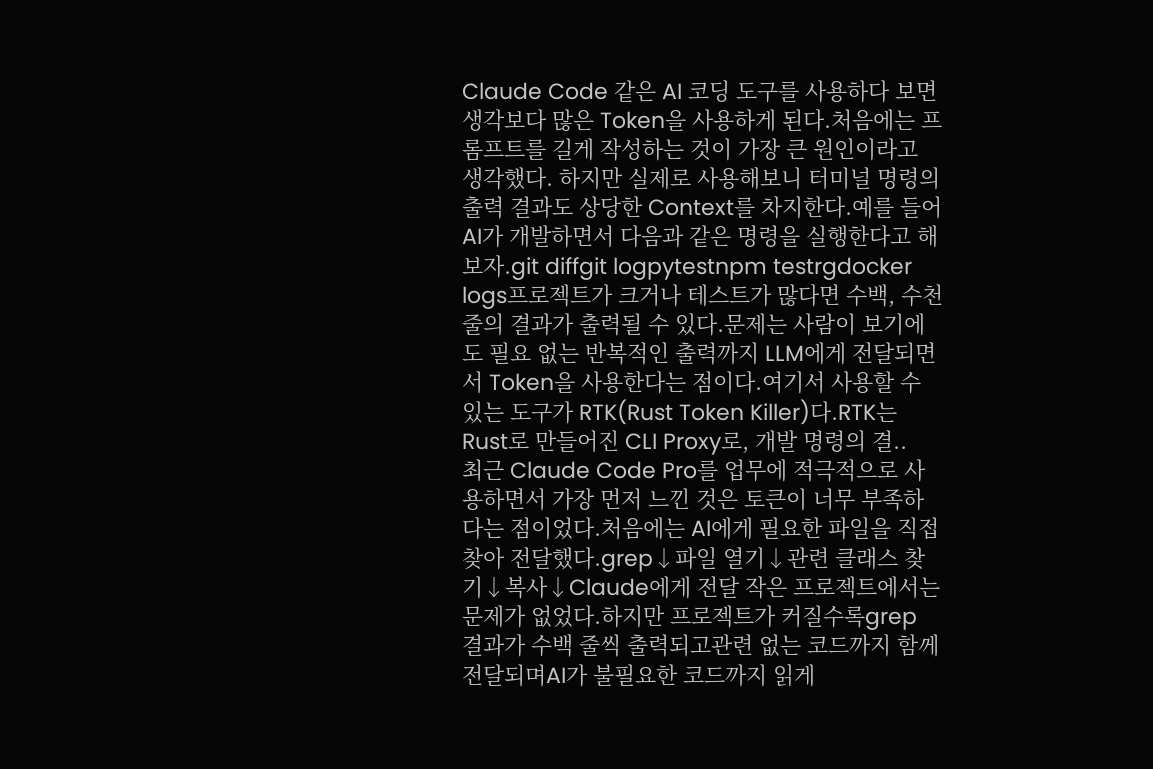Claude Code 같은 AI 코딩 도구를 사용하다 보면 생각보다 많은 Token을 사용하게 된다.처음에는 프롬프트를 길게 작성하는 것이 가장 큰 원인이라고 생각했다. 하지만 실제로 사용해보니 터미널 명령의 출력 결과도 상당한 Context를 차지한다.예를 들어 AI가 개발하면서 다음과 같은 명령을 실행한다고 해보자.git diffgit logpytestnpm testrgdocker logs프로젝트가 크거나 테스트가 많다면 수백, 수천 줄의 결과가 출력될 수 있다.문제는 사람이 보기에도 필요 없는 반복적인 출력까지 LLM에게 전달되면서 Token을 사용한다는 점이다.여기서 사용할 수 있는 도구가 RTK(Rust Token Killer)다.RTK는 Rust로 만들어진 CLI Proxy로, 개발 명령의 결..
최근 Claude Code Pro를 업무에 적극적으로 사용하면서 가장 먼저 느낀 것은 토큰이 너무 부족하다는 점이었다.처음에는 AI에게 필요한 파일을 직접 찾아 전달했다.grep↓파일 열기↓관련 클래스 찾기↓복사↓Claude에게 전달 작은 프로젝트에서는 문제가 없었다.하지만 프로젝트가 커질수록grep 결과가 수백 줄씩 출력되고관련 없는 코드까지 함께 전달되며AI가 불필요한 코드까지 읽게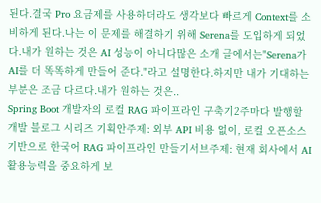된다.결국 Pro 요금제를 사용하더라도 생각보다 빠르게 Context를 소비하게 된다.나는 이 문제를 해결하기 위해 Serena를 도입하게 되었다.내가 원하는 것은 AI 성능이 아니다많은 소개 글에서는"Serena가 AI를 더 똑똑하게 만들어 준다."라고 설명한다.하지만 내가 기대하는 부분은 조금 다르다.내가 원하는 것은..
Spring Boot 개발자의 로컬 RAG 파이프라인 구축기2주마다 발행할 개발 블로그 시리즈 기획안주제: 외부 API 비용 없이, 로컬 오픈소스 기반으로 한국어 RAG 파이프라인 만들기서브주제: 현재 회사에서 AI 활용능력을 중요하게 보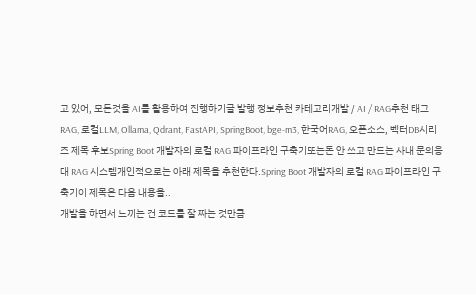고 있어, 모든것을 AI를 활용하여 진행하기글 발행 정보추천 카테고리개발 / AI / RAG추천 태그RAG, 로컬LLM, Ollama, Qdrant, FastAPI, SpringBoot, bge-m3, 한국어RAG, 오픈소스, 벡터DB시리즈 제목 후보Spring Boot 개발자의 로컬 RAG 파이프라인 구축기또는돈 안 쓰고 만드는 사내 문의응대 RAG 시스템개인적으로는 아래 제목을 추천한다.Spring Boot 개발자의 로컬 RAG 파이프라인 구축기이 제목은 다음 내용을..
개발을 하면서 느끼는 건 코드를 잘 짜는 것만큼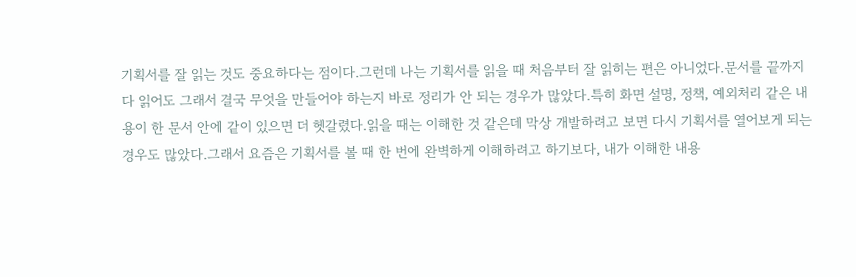기획서를 잘 읽는 것도 중요하다는 점이다.그런데 나는 기획서를 읽을 때 처음부터 잘 읽히는 편은 아니었다.문서를 끝까지 다 읽어도 그래서 결국 무엇을 만들어야 하는지 바로 정리가 안 되는 경우가 많았다.특히 화면 설명, 정책, 예외처리 같은 내용이 한 문서 안에 같이 있으면 더 헷갈렸다.읽을 때는 이해한 것 같은데 막상 개발하려고 보면 다시 기획서를 열어보게 되는 경우도 많았다.그래서 요즘은 기획서를 볼 때 한 번에 완벽하게 이해하려고 하기보다, 내가 이해한 내용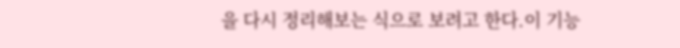을 다시 정리해보는 식으로 보려고 한다.이 기능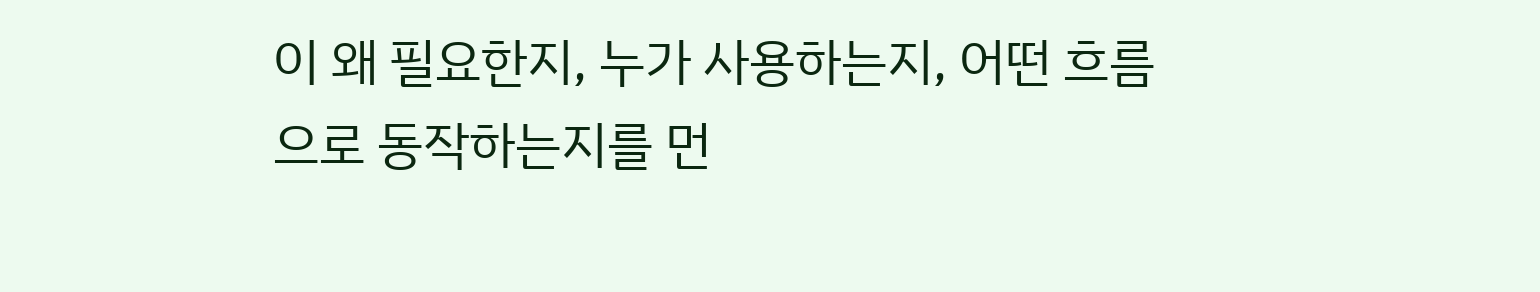이 왜 필요한지, 누가 사용하는지, 어떤 흐름으로 동작하는지를 먼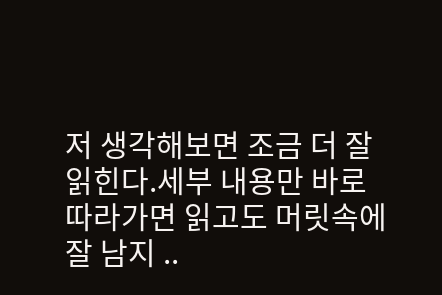저 생각해보면 조금 더 잘 읽힌다.세부 내용만 바로 따라가면 읽고도 머릿속에 잘 남지 ..